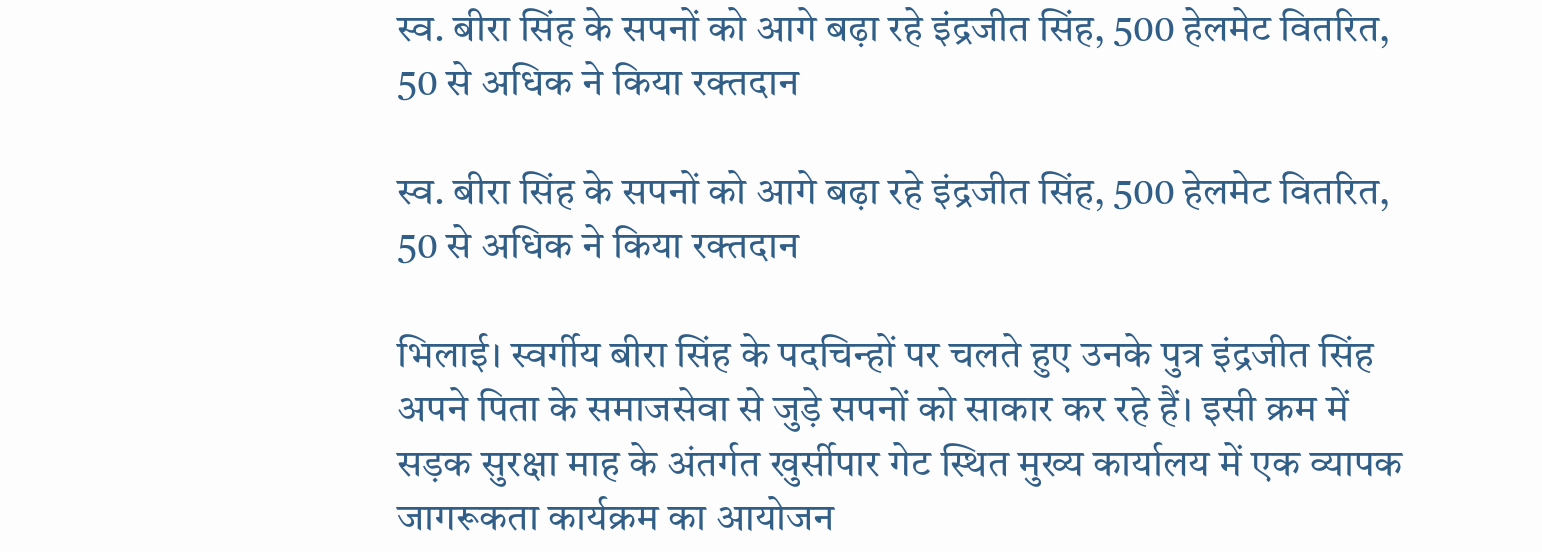स्व. बीरा सिंह के सपनों को आगे बढ़ा रहे इंद्रजीत सिंह, 500 हेलमेट वितरित, 50 से अधिक ने किया रक्तदान

स्व. बीरा सिंह के सपनों को आगे बढ़ा रहे इंद्रजीत सिंह, 500 हेलमेट वितरित, 50 से अधिक ने किया रक्तदान

भिलाई। स्वर्गीय बीरा सिंह के पदचिन्हों पर चलते हुए उनके पुत्र इंद्रजीत सिंह अपने पिता के समाजसेवा से जुड़े सपनों को साकार कर रहे हैं। इसी क्रम में सड़क सुरक्षा माह के अंतर्गत खुर्सीपार गेट स्थित मुख्य कार्यालय में एक व्यापक जागरूकता कार्यक्रम का आयोजन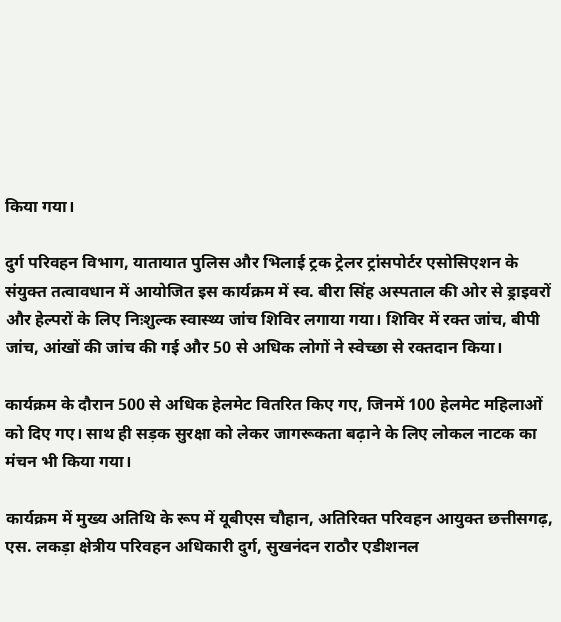किया गया।

दुर्ग परिवहन विभाग, यातायात पुलिस और भिलाई ट्रक ट्रेलर ट्रांसपोर्टर एसोसिएशन के संयुक्त तत्वावधान में आयोजित इस कार्यक्रम में स्व. बीरा सिंह अस्पताल की ओर से ड्राइवरों और हेल्परों के लिए निःशुल्क स्वास्थ्य जांच शिविर लगाया गया। शिविर में रक्त जांच, बीपी जांच, आंखों की जांच की गई और 50 से अधिक लोगों ने स्वेच्छा से रक्तदान किया।

कार्यक्रम के दौरान 500 से अधिक हेलमेट वितरित किए गए, जिनमें 100 हेलमेट महिलाओं को दिए गए। साथ ही सड़क सुरक्षा को लेकर जागरूकता बढ़ाने के लिए लोकल नाटक का मंचन भी किया गया।

कार्यक्रम में मुख्य अतिथि के रूप में यूबीएस चौहान, अतिरिक्त परिवहन आयुक्त छत्तीसगढ़, एस. लकड़ा क्षेत्रीय परिवहन अधिकारी दुर्ग, सुखनंदन राठौर एडीशनल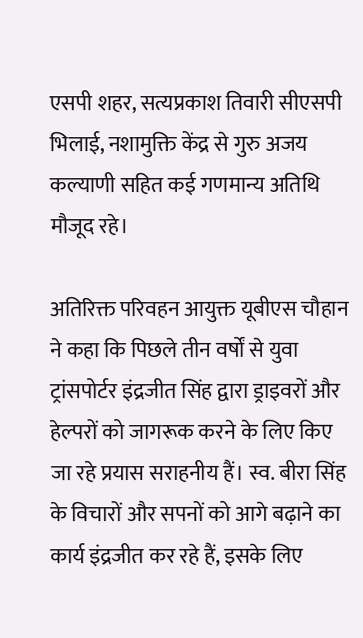एसपी शहर, सत्यप्रकाश तिवारी सीएसपी भिलाई, नशामुक्ति केंद्र से गुरु अजय कल्याणी सहित कई गणमान्य अतिथि मौजूद रहे।

अतिरिक्त परिवहन आयुक्त यूबीएस चौहान ने कहा कि पिछले तीन वर्षों से युवा ट्रांसपोर्टर इंद्रजीत सिंह द्वारा ड्राइवरों और हेल्परों को जागरूक करने के लिए किए जा रहे प्रयास सराहनीय हैं। स्व. बीरा सिंह के विचारों और सपनों को आगे बढ़ाने का कार्य इंद्रजीत कर रहे हैं, इसके लिए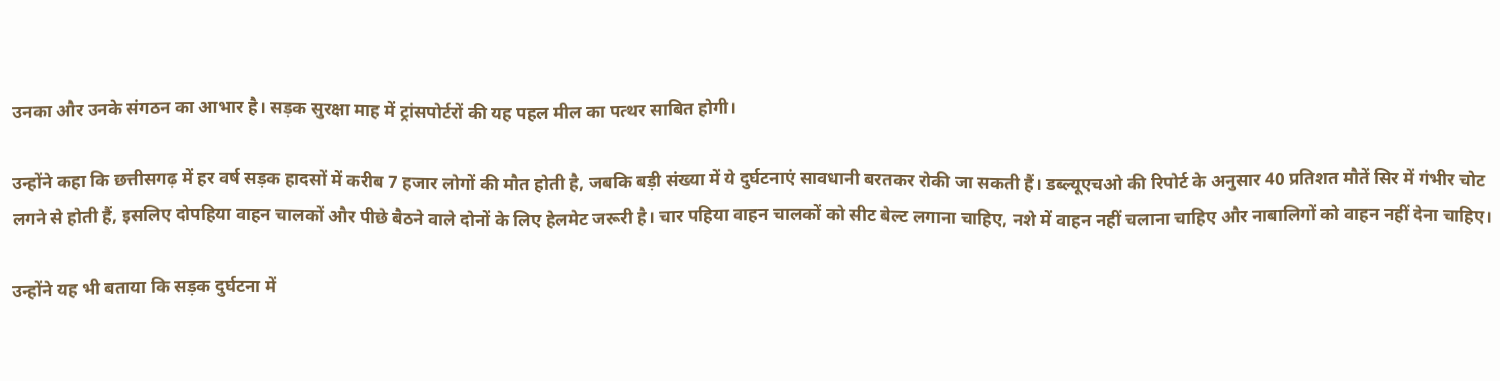उनका और उनके संगठन का आभार है। सड़क सुरक्षा माह में ट्रांसपोर्टरों की यह पहल मील का पत्थर साबित होगी।

उन्होंने कहा कि छत्तीसगढ़ में हर वर्ष सड़क हादसों में करीब 7 हजार लोगों की मौत होती है, जबकि बड़ी संख्या में ये दुर्घटनाएं सावधानी बरतकर रोकी जा सकती हैं। डब्ल्यूएचओ की रिपोर्ट के अनुसार 40 प्रतिशत मौतें सिर में गंभीर चोट लगने से होती हैं, इसलिए दोपहिया वाहन चालकों और पीछे बैठने वाले दोनों के लिए हेलमेट जरूरी है। चार पहिया वाहन चालकों को सीट बेल्ट लगाना चाहिए, नशे में वाहन नहीं चलाना चाहिए और नाबालिगों को वाहन नहीं देना चाहिए।

उन्होंने यह भी बताया कि सड़क दुर्घटना में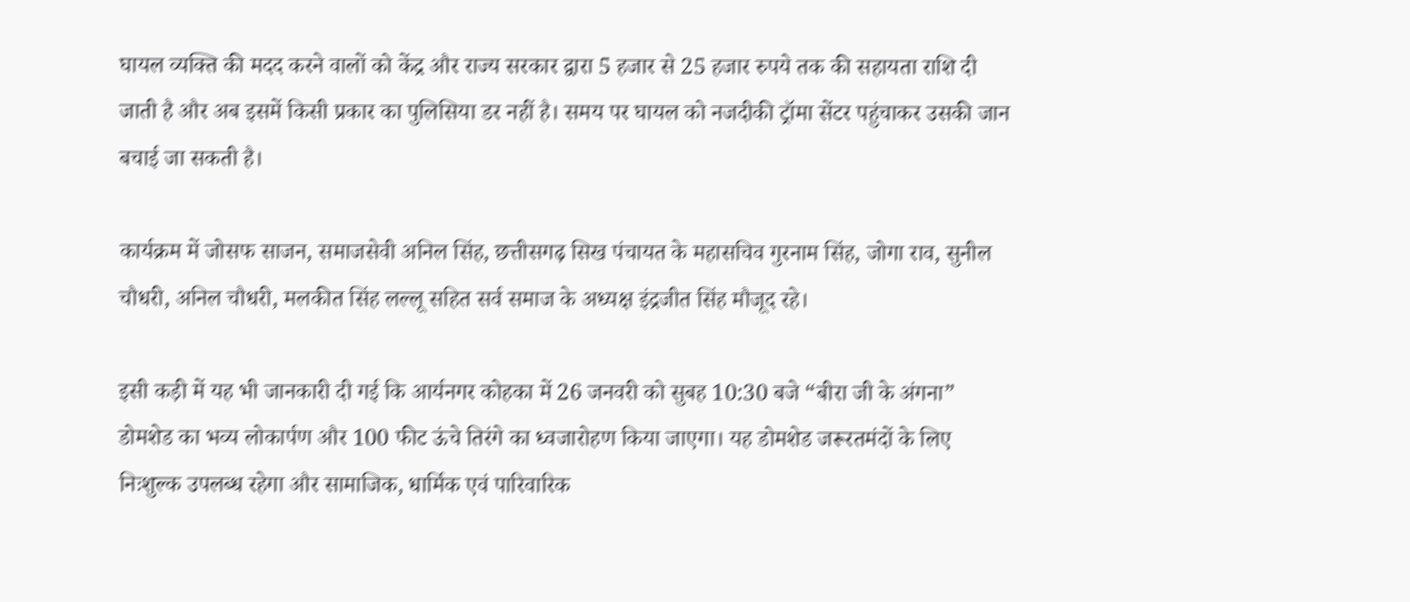घायल व्यक्ति की मदद करने वालों को केंद्र और राज्य सरकार द्वारा 5 हजार से 25 हजार रुपये तक की सहायता राशि दी जाती है और अब इसमें किसी प्रकार का पुलिसिया डर नहीं है। समय पर घायल को नजदीकी ट्रॉमा सेंटर पहुंचाकर उसकी जान बचाई जा सकती है।

कार्यक्रम में जोसफ साजन, समाजसेवी अनिल सिंह, छत्तीसगढ़ सिख पंचायत के महासचिव गुरनाम सिंह, जोगा राव, सुनील चौधरी, अनिल चौधरी, मलकीत सिंह लल्लू सहित सर्व समाज के अध्यक्ष इंद्रजीत सिंह मौजूद रहे।

इसी कड़ी में यह भी जानकारी दी गई कि आर्यनगर कोहका में 26 जनवरी को सुबह 10:30 बजे “बीरा जी के अंगना” डोमशेड का भव्य लोकार्पण और 100 फीट ऊंचे तिरंगे का ध्वजारोहण किया जाएगा। यह डोमशेड जरूरतमंदों के लिए निःशुल्क उपलब्ध रहेगा और सामाजिक, धार्मिक एवं पारिवारिक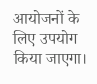आयोजनों के लिए उपयोग किया जाएगा।